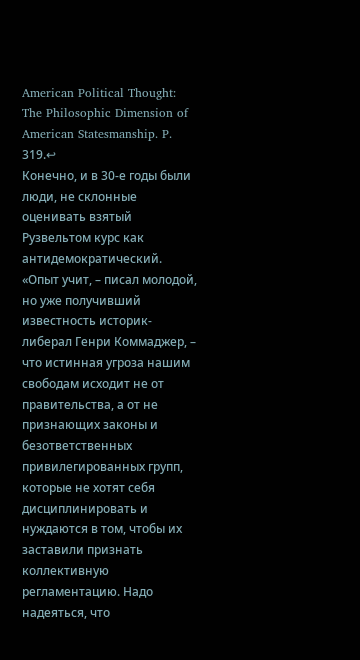American Political Thought: The Philosophic Dimension of American Statesmanship. P. 319.↩
Конечно, и в 30-е годы были люди, не склонные оценивать взятый Рузвельтом курс как антидемократический. «Опыт учит, – писал молодой, но уже получивший известность историк-либерал Генри Коммаджер, – что истинная угроза нашим свободам исходит не от правительства, а от не признающих законы и безответственных привилегированных групп, которые не хотят себя дисциплинировать и нуждаются в том, чтобы их заставили признать коллективную регламентацию. Надо надеяться, что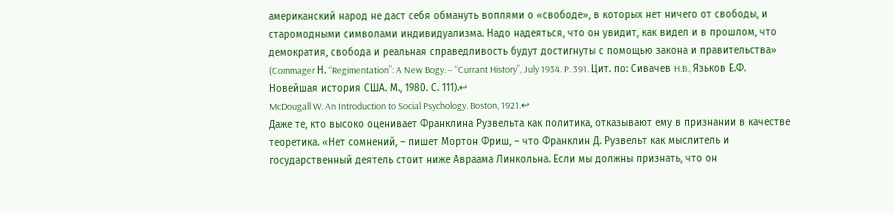американский народ не даст себя обмануть воплями о «свободе», в которых нет ничего от свободы, и старомодными символами индивидуализма. Надо надеяться, что он увидит, как видел и в прошлом, что демократия, свобода и реальная справедливость будут достигнуты с помощью закона и правительства» (Commager Н. “Regimentation”: A New Bogy. – “Currant History”, July 1934. P. 391. Цит. по: Сивачев H.B., Язьков Е.Ф. Новейшая история США. М., 1980. С. 111).↩
McDougall W. An Introduction to Social Psychology. Boston, 1921.↩
Даже те, кто высоко оценивает Франклина Рузвельта как политика, отказывают ему в признании в качестве теоретика. «Нет сомнений, – пишет Мортон Фриш, – что Франклин Д. Рузвельт как мыслитель и государственный деятель стоит ниже Авраама Линкольна. Если мы должны признать, что он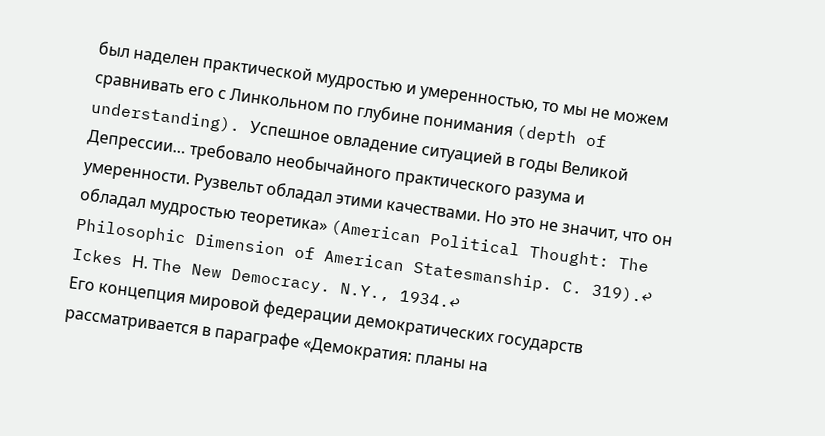был наделен практической мудростью и умеренностью, то мы не можем сравнивать его с Линкольном по глубине понимания (depth of understanding). Успешное овладение ситуацией в годы Великой Депрессии… требовало необычайного практического разума и умеренности. Рузвельт обладал этими качествами. Но это не значит, что он обладал мудростью теоретика» (American Political Thought: The Philosophic Dimension of American Statesmanship. C. 319).↩
Ickes Н. The New Democracy. N.Y., 1934.↩
Его концепция мировой федерации демократических государств рассматривается в параграфе «Демократия: планы на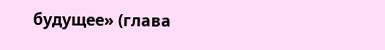будущее» (глава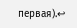первая).↩